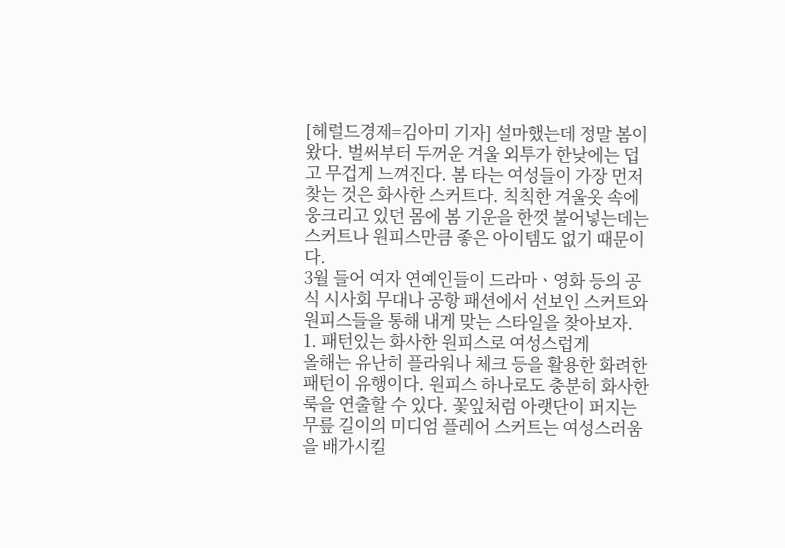[헤럴드경제=김아미 기자] 설마했는데 정말 봄이 왔다. 벌써부터 두꺼운 겨울 외투가 한낮에는 덥고 무겁게 느껴진다. 봄 타는 여성들이 가장 먼저 찾는 것은 화사한 스커트다. 칙칙한 겨울옷 속에 웅크리고 있던 몸에 봄 기운을 한껏 불어넣는데는 스커트나 원피스만큼 좋은 아이템도 없기 때문이다.
3월 들어 여자 연예인들이 드라마ㆍ영화 등의 공식 시사회 무대나 공항 패션에서 선보인 스커트와 원피스들을 통해 내게 맞는 스타일을 찾아보자.
1. 패턴있는 화사한 원피스로 여성스럽게
올해는 유난히 플라워나 체크 등을 활용한 화려한 패턴이 유행이다. 원피스 하나로도 충분히 화사한 룩을 연출할 수 있다. 꽃잎처럼 아랫단이 퍼지는 무릎 길이의 미디엄 플레어 스커트는 여성스러움을 배가시킬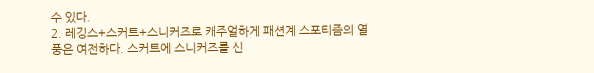수 있다.
2. 레깅스+스커트+스니커즈로 캐주얼하게 패션계 스포티즘의 열풍은 여전하다. 스커트에 스니커즈를 신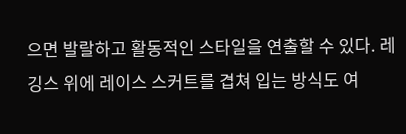으면 발랄하고 활동적인 스타일을 연출할 수 있다. 레깅스 위에 레이스 스커트를 겹쳐 입는 방식도 여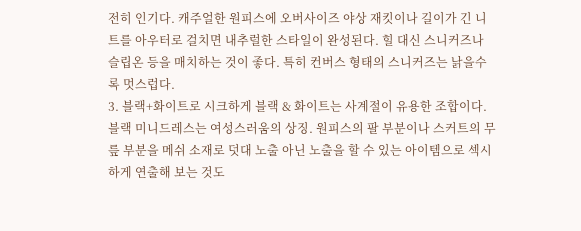전히 인기다. 캐주얼한 원피스에 오버사이즈 야상 재킷이나 길이가 긴 니트를 아우터로 걸치면 내추럴한 스타일이 완성된다. 힐 대신 스니커즈나 슬립온 등을 매치하는 것이 좋다. 특히 컨버스 형태의 스니커즈는 낡을수록 멋스럽다.
3. 블랙+화이트로 시크하게 블랙 & 화이트는 사계절이 유용한 조합이다. 블랙 미니드레스는 여성스러움의 상징. 원피스의 팔 부분이나 스커트의 무릎 부분을 메쉬 소재로 덧대 노출 아닌 노출을 할 수 있는 아이템으로 섹시하게 연출해 보는 것도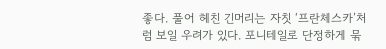좋다. 풀어 헤친 긴머리는 자칫 ‘프란체스카’처럼 보일 우려가 있다. 포니테일로 단정하게 묶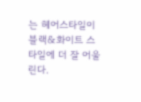는 헤어스타일이 블랙&화이트 스타일에 더 잘 어울린다.